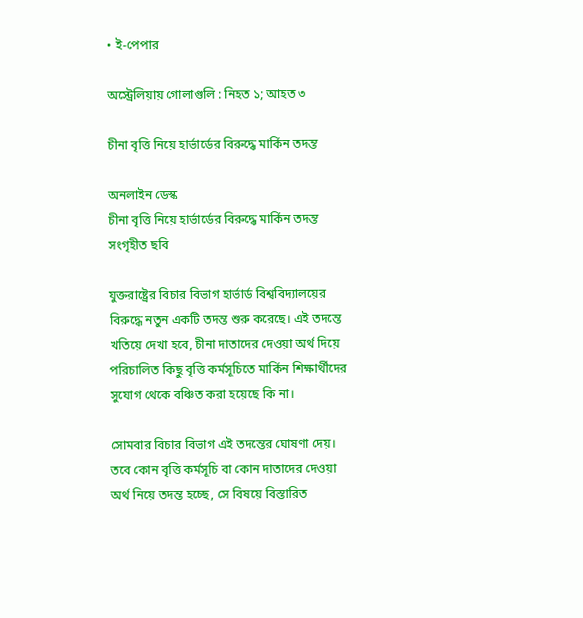• ই-পেপার

অস্ট্রেলিয়ায় গোলাগুলি : নিহত ১; আহত ৩

চীনা বৃত্তি নিয়ে হার্ভার্ডের বিরুদ্ধে মার্কিন তদন্ত

অনলাইন ডেস্ক
চীনা বৃত্তি নিয়ে হার্ভার্ডের বিরুদ্ধে মার্কিন তদন্ত
সংগৃহীত ছবি

যুক্তরাষ্ট্রের বিচার বিভাগ হার্ভার্ড বিশ্ববিদ্যালয়ের বিরুদ্ধে নতুন একটি তদন্ত শুরু করেছে। এই তদন্তে খতিয়ে দেখা হবে, চীনা দাতাদের দেওয়া অর্থ দিয়ে পরিচালিত কিছু বৃত্তি কর্মসূচিতে মার্কিন শিক্ষার্থীদের সুযোগ থেকে বঞ্চিত করা হয়েছে কি না।

সোমবার বিচার বিভাগ এই তদন্তের ঘোষণা দেয়। তবে কোন বৃত্তি কর্মসূচি বা কোন দাতাদের দেওয়া অর্থ নিয়ে তদন্ত হচ্ছে, সে বিষয়ে বিস্তারিত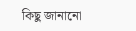কিছু জানানো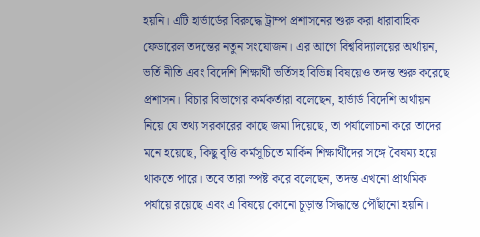হয়নি। এটি হার্ভার্ডের বিরুদ্ধে ট্রাম্প প্রশাসনের শুরু করা ধারাবাহিক ফেডারেল তদন্তের নতুন সংযোজন। এর আগে বিশ্ববিদ্যালয়ের অর্থায়ন, ভর্তি নীতি এবং বিদেশি শিক্ষার্থী ভর্তিসহ বিভিন্ন বিষয়েও তদন্ত শুরু করেছে প্রশাসন। বিচার বিভাগের কর্মকর্তারা বলেছেন, হার্ভার্ড বিদেশি অর্থায়ন নিয়ে যে তথ্য সরকারের কাছে জমা দিয়েছে, তা পর্যালোচনা করে তাদের মনে হয়েছে, কিছু বৃত্তি কর্মসূচিতে মার্কিন শিক্ষার্থীদের সঙ্গে বৈষম্য হয়ে থাকতে পারে। তবে তারা স্পষ্ট করে বলেছেন, তদন্ত এখনো প্রাথমিক পর্যায়ে রয়েছে এবং এ বিষয়ে কোনো চূড়ান্ত সিদ্ধান্তে পৌঁছানো হয়নি।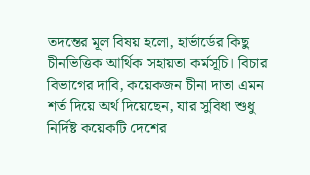তদন্তের মূল বিষয় হলো, হার্ভার্ডের কিছু চীনভিত্তিক আর্থিক সহায়তা কর্মসূচি। বিচার বিভাগের দাবি, কয়েকজন চীনা দাতা এমন শর্ত দিয়ে অর্থ দিয়েছেন, যার সুবিধা শুধু নির্দিষ্ট কয়েকটি দেশের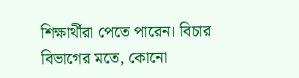শিক্ষার্থীরা পেতে পারেন। বিচার বিভাগের মতে, কোনো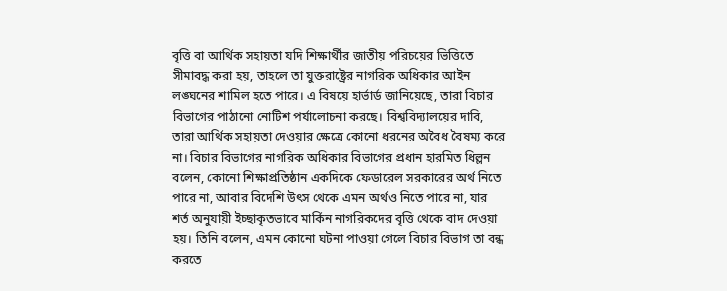বৃত্তি বা আর্থিক সহায়তা যদি শিক্ষার্থীর জাতীয় পরিচয়ের ভিত্তিতে সীমাবদ্ধ করা হয়, তাহলে তা যুক্তরাষ্ট্রের নাগরিক অধিকার আইন লঙ্ঘনের শামিল হতে পারে। এ বিষয়ে হার্ভার্ড জানিয়েছে, তারা বিচার বিভাগের পাঠানো নোটিশ পর্যালোচনা করছে। বিশ্ববিদ্যালয়ের দাবি, তারা আর্থিক সহায়তা দেওয়ার ক্ষেত্রে কোনো ধরনের অবৈধ বৈষম্য করে না। বিচার বিভাগের নাগরিক অধিকার বিভাগের প্রধান হারমিত ধিল্লন বলেন, কোনো শিক্ষাপ্রতিষ্ঠান একদিকে ফেডারেল সরকারের অর্থ নিতে পারে না, আবার বিদেশি উৎস থেকে এমন অর্থও নিতে পারে না, যার শর্ত অনুযায়ী ইচ্ছাকৃতভাবে মার্কিন নাগরিকদের বৃত্তি থেকে বাদ দেওয়া হয়। তিনি বলেন, এমন কোনো ঘটনা পাওয়া গেলে বিচার বিভাগ তা বন্ধ করতে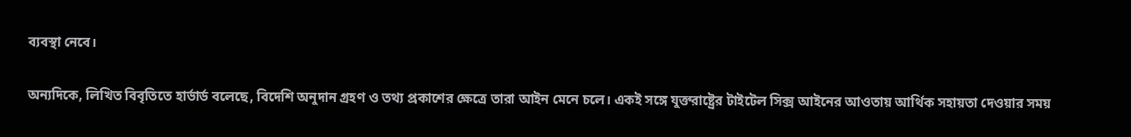ব্যবস্থা নেবে।

অন্যদিকে, লিখিত বিবৃতিতে হার্ভার্ড বলেছে, বিদেশি অনুদান গ্রহণ ও তথ্য প্রকাশের ক্ষেত্রে তারা আইন মেনে চলে। একই সঙ্গে যুক্তরাষ্ট্রের টাইটেল সিক্স আইনের আওতায় আর্থিক সহায়তা দেওয়ার সময়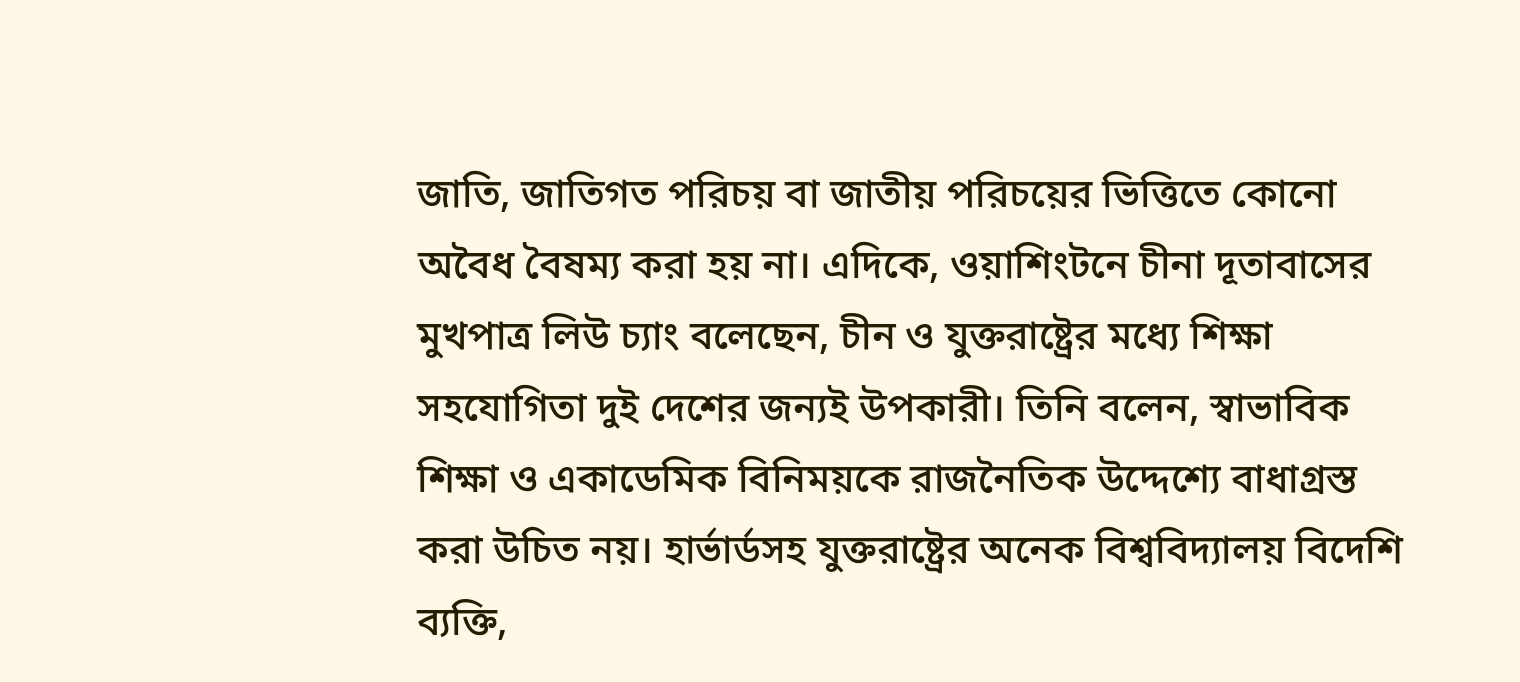জাতি, জাতিগত পরিচয় বা জাতীয় পরিচয়ের ভিত্তিতে কোনো অবৈধ বৈষম্য করা হয় না। এদিকে, ওয়াশিংটনে চীনা দূতাবাসের মুখপাত্র লিউ চ্যাং বলেছেন, চীন ও যুক্তরাষ্ট্রের মধ্যে শিক্ষা সহযোগিতা দুই দেশের জন্যই উপকারী। তিনি বলেন, স্বাভাবিক শিক্ষা ও একাডেমিক বিনিময়কে রাজনৈতিক উদ্দেশ্যে বাধাগ্রস্ত করা উচিত নয়। হার্ভার্ডসহ যুক্তরাষ্ট্রের অনেক বিশ্ববিদ্যালয় বিদেশি ব্যক্তি,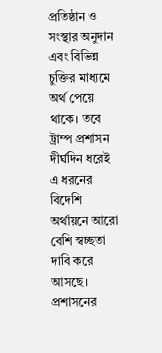প্রতিষ্ঠান ও সংস্থার অনুদান এবং বিভিন্ন চুক্তির মাধ্যমে অর্থ পেয়ে থাকে। তবে ট্রাম্প প্রশাসন দীর্ঘদিন ধরেই এ ধরনের বিদেশি অর্থায়নে আরো বেশি স্বচ্ছতা দাবি করে আসছে। প্রশাসনের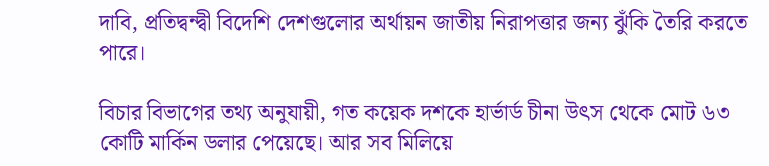দাবি, প্রতিদ্বন্দ্বী বিদেশি দেশগুলোর অর্থায়ন জাতীয় নিরাপত্তার জন্য ঝুঁকি তৈরি করতে পারে।

বিচার বিভাগের তথ্য অনুযায়ী, গত কয়েক দশকে হার্ভার্ড চীনা উৎস থেকে মোট ৬৩ কোটি মার্কিন ডলার পেয়েছে। আর সব মিলিয়ে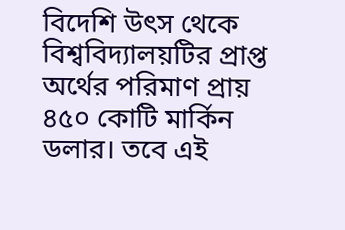বিদেশি উৎস থেকে বিশ্ববিদ্যালয়টির প্রাপ্ত অর্থের পরিমাণ প্রায় ৪৫০ কোটি মার্কিন ডলার। তবে এই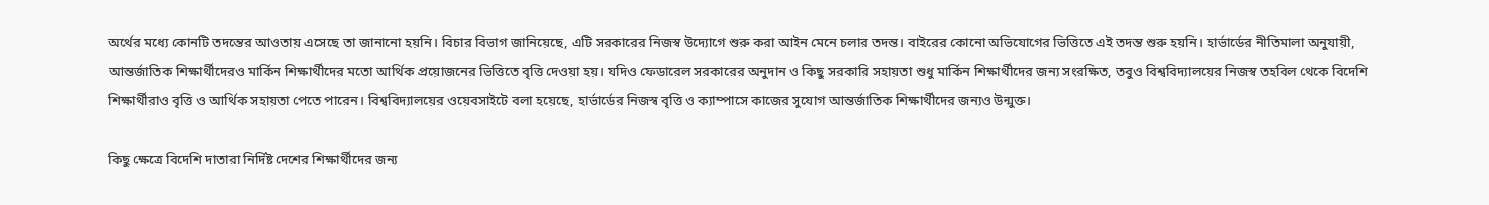অর্থের মধ্যে কোনটি তদন্তের আওতায় এসেছে তা জানানো হয়নি। বিচার বিভাগ জানিয়েছে, এটি সরকারের নিজস্ব উদ্যোগে শুরু করা আইন মেনে চলার তদন্ত। বাইরের কোনো অভিযোগের ভিত্তিতে এই তদন্ত শুরু হয়নি। হার্ভার্ডের নীতিমালা অনুযায়ী, আন্তর্জাতিক শিক্ষার্থীদেরও মার্কিন শিক্ষার্থীদের মতো আর্থিক প্রয়োজনের ভিত্তিতে বৃত্তি দেওয়া হয়। যদিও ফেডারেল সরকারের অনুদান ও কিছু সরকারি সহায়তা শুধু মার্কিন শিক্ষার্থীদের জন্য সংরক্ষিত, তবুও বিশ্ববিদ্যালয়ের নিজস্ব তহবিল থেকে বিদেশি শিক্ষার্থীরাও বৃত্তি ও আর্থিক সহায়তা পেতে পারেন। বিশ্ববিদ্যালয়ের ওয়েবসাইটে বলা হয়েছে, হার্ভার্ডের নিজস্ব বৃত্তি ও ক্যাম্পাসে কাজের সুযোগ আন্তর্জাতিক শিক্ষার্থীদের জন্যও উন্মুক্ত।

কিছু ক্ষেত্রে বিদেশি দাতারা নির্দিষ্ট দেশের শিক্ষার্থীদের জন্য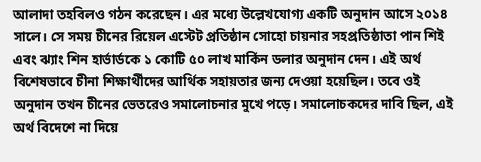আলাদা তহবিলও গঠন করেছেন। এর মধ্যে উল্লেখযোগ্য একটি অনুদান আসে ২০১৪ সালে। সে সময় চীনের রিয়েল এস্টেট প্রতিষ্ঠান সোহো চায়নার সহপ্রতিষ্ঠাতা পান শিই এবং ঝ্যাং শিন হার্ভার্ডকে ১ কোটি ৫০ লাখ মার্কিন ডলার অনুদান দেন। এই অর্থ বিশেষভাবে চীনা শিক্ষার্থীদের আর্থিক সহায়তার জন্য দেওয়া হয়েছিল। তবে ওই অনুদান তখন চীনের ভেতরেও সমালোচনার মুখে পড়ে। সমালোচকদের দাবি ছিল, এই অর্থ বিদেশে না দিয়ে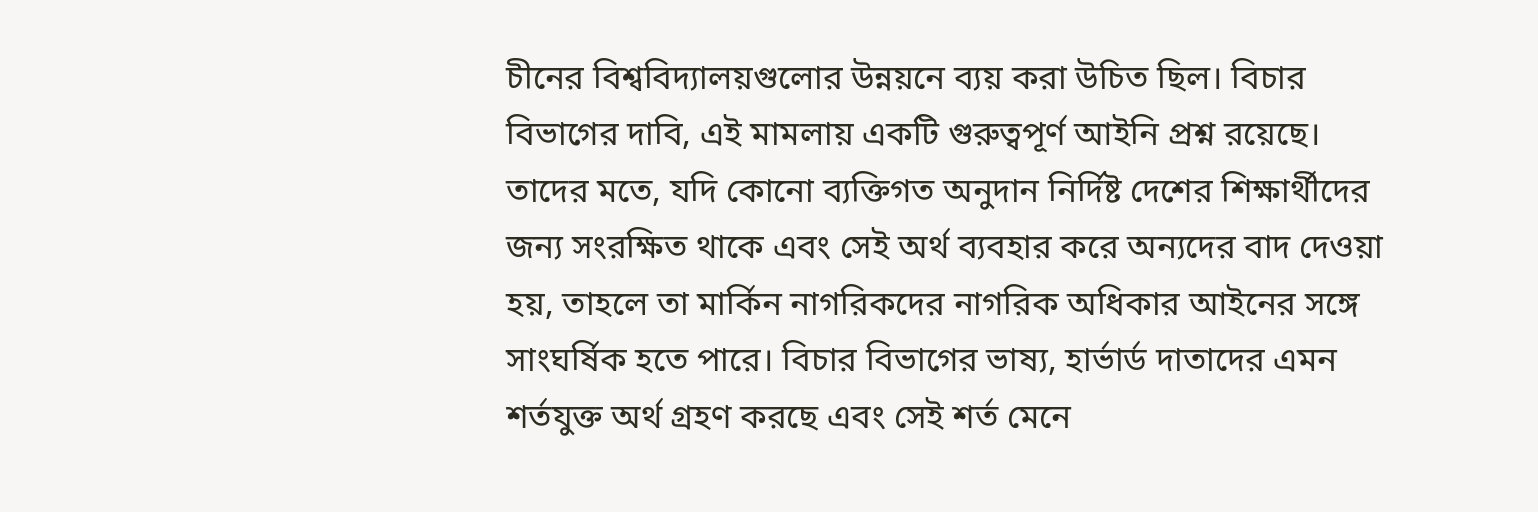চীনের বিশ্ববিদ্যালয়গুলোর উন্নয়নে ব্যয় করা উচিত ছিল। বিচার বিভাগের দাবি, এই মামলায় একটি গুরুত্বপূর্ণ আইনি প্রশ্ন রয়েছে। তাদের মতে, যদি কোনো ব্যক্তিগত অনুদান নির্দিষ্ট দেশের শিক্ষার্থীদের জন্য সংরক্ষিত থাকে এবং সেই অর্থ ব্যবহার করে অন্যদের বাদ দেওয়া হয়, তাহলে তা মার্কিন নাগরিকদের নাগরিক অধিকার আইনের সঙ্গে সাংঘর্ষিক হতে পারে। বিচার বিভাগের ভাষ্য, হার্ভার্ড দাতাদের এমন শর্তযুক্ত অর্থ গ্রহণ করছে এবং সেই শর্ত মেনে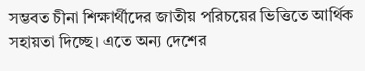সম্ভবত চীনা শিক্ষার্থীদের জাতীয় পরিচয়ের ভিত্তিতে আর্থিক সহায়তা দিচ্ছে। এতে অন্য দেশের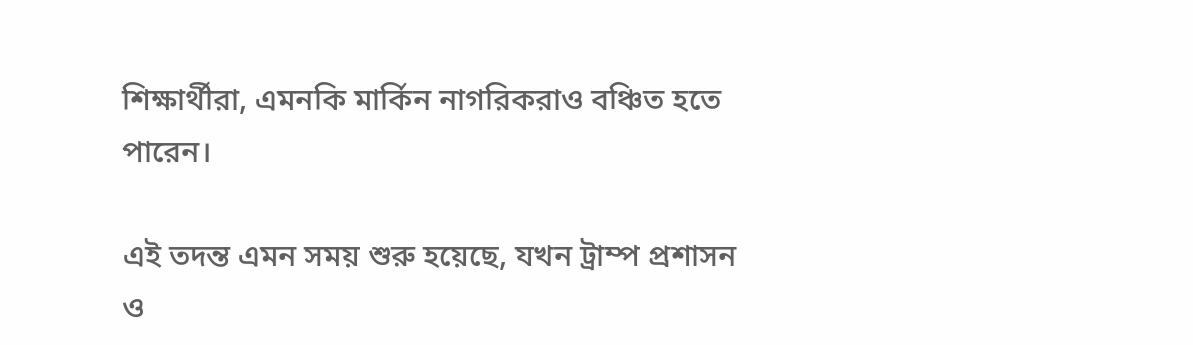শিক্ষার্থীরা, এমনকি মার্কিন নাগরিকরাও বঞ্চিত হতে পারেন।

এই তদন্ত এমন সময় শুরু হয়েছে, যখন ট্রাম্প প্রশাসন ও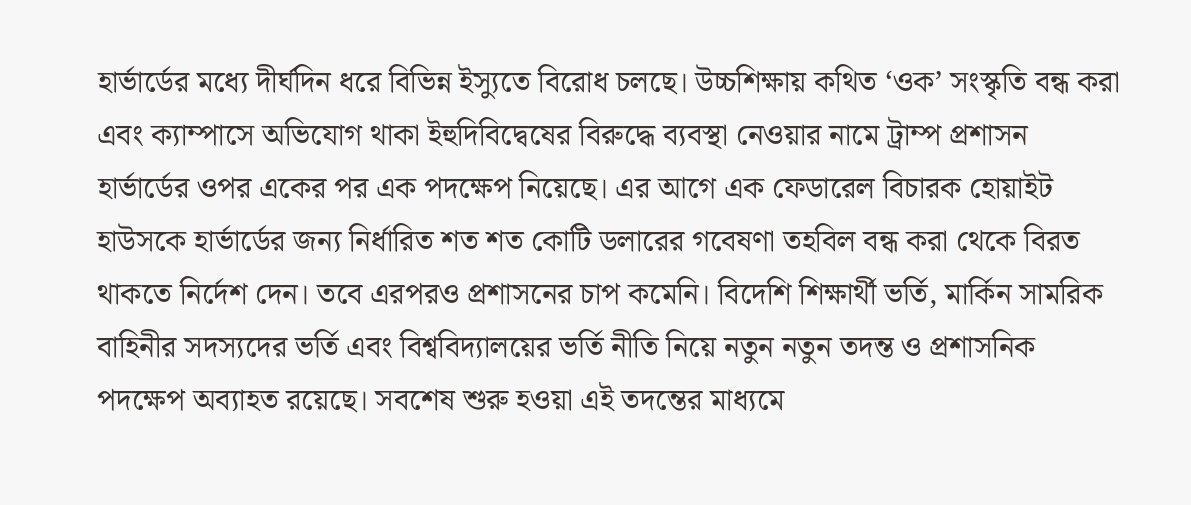হার্ভার্ডের মধ্যে দীর্ঘদিন ধরে বিভিন্ন ইস্যুতে বিরোধ চলছে। উচ্চশিক্ষায় কথিত ‘ওক’ সংস্কৃতি বন্ধ করা এবং ক্যাম্পাসে অভিযোগ থাকা ইহুদিবিদ্বেষের বিরুদ্ধে ব্যবস্থা নেওয়ার নামে ট্রাম্প প্রশাসন হার্ভার্ডের ওপর একের পর এক পদক্ষেপ নিয়েছে। এর আগে এক ফেডারেল বিচারক হোয়াইট হাউসকে হার্ভার্ডের জন্য নির্ধারিত শত শত কোটি ডলারের গবেষণা তহবিল বন্ধ করা থেকে বিরত থাকতে নির্দেশ দেন। তবে এরপরও প্রশাসনের চাপ কমেনি। বিদেশি শিক্ষার্থী ভর্তি, মার্কিন সামরিক বাহিনীর সদস্যদের ভর্তি এবং বিশ্ববিদ্যালয়ের ভর্তি নীতি নিয়ে নতুন নতুন তদন্ত ও প্রশাসনিক পদক্ষেপ অব্যাহত রয়েছে। সবশেষ শুরু হওয়া এই তদন্তের মাধ্যমে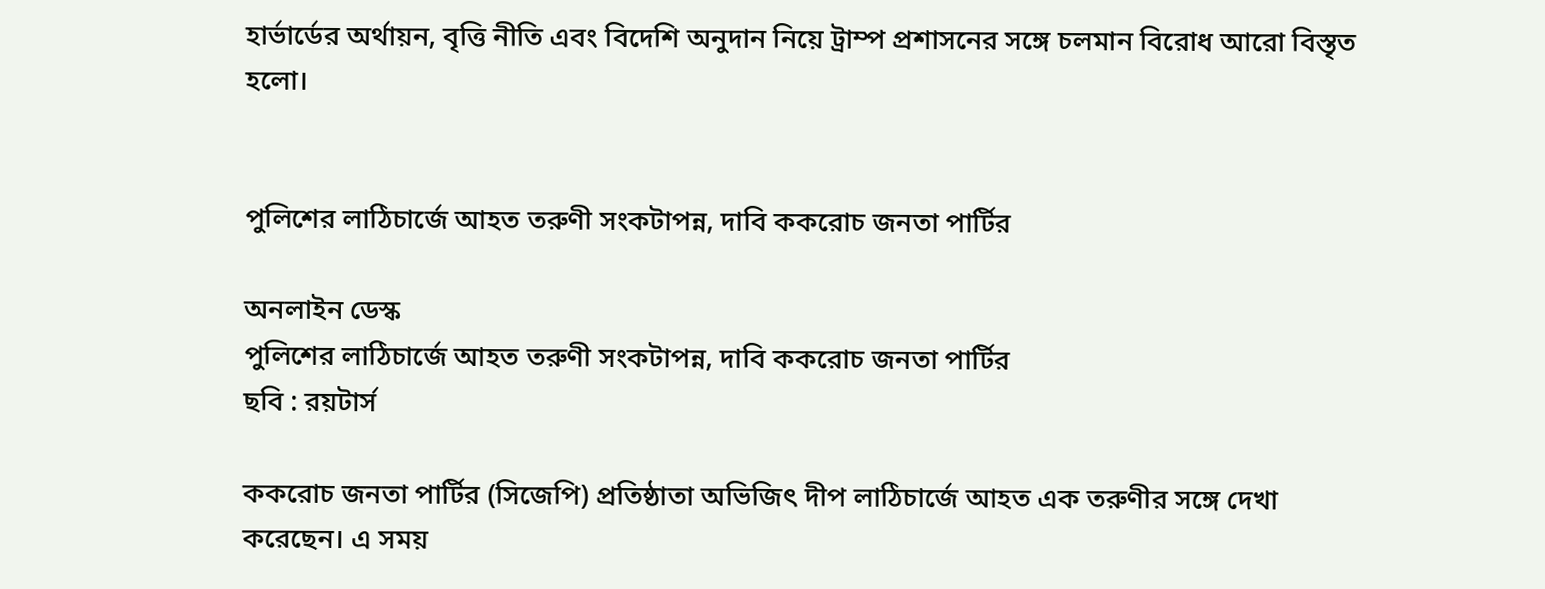হার্ভার্ডের অর্থায়ন, বৃত্তি নীতি এবং বিদেশি অনুদান নিয়ে ট্রাম্প প্রশাসনের সঙ্গে চলমান বিরোধ আরো বিস্তৃত হলো।


পুলিশের লাঠিচার্জে আহত তরুণী সংকটাপন্ন, দাবি ককরোচ জনতা পার্টির

অনলাইন ডেস্ক
পুলিশের লাঠিচার্জে আহত তরুণী সংকটাপন্ন, দাবি ককরোচ জনতা পার্টির
ছবি : রয়টার্স

ককরোচ জনতা পার্টির (সিজেপি) প্রতিষ্ঠাতা অভিজিৎ দীপ লাঠিচার্জে আহত এক তরুণীর সঙ্গে দেখা করেছেন। এ সময়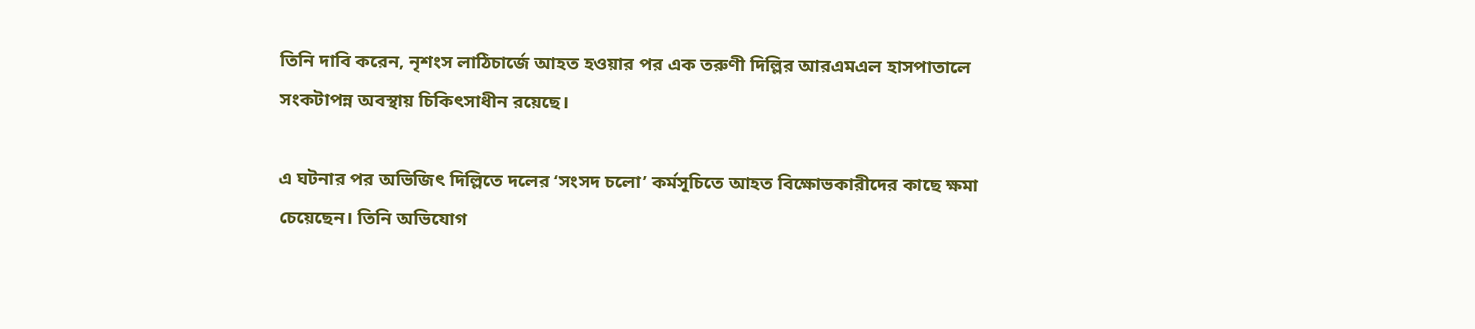তিনি দাবি করেন, নৃশংস লাঠিচার্জে আহত হওয়ার পর এক তরুণী দিল্লির আরএমএল হাসপাতালে সংকটাপন্ন অবস্থায় চিকিৎসাধীন রয়েছে।

এ ঘটনার পর অভিজিৎ দিল্লিতে দলের ‘সংসদ চলো’ কর্মসূচিতে আহত বিক্ষোভকারীদের কাছে ক্ষমা চেয়েছেন। তিনি অভিযোগ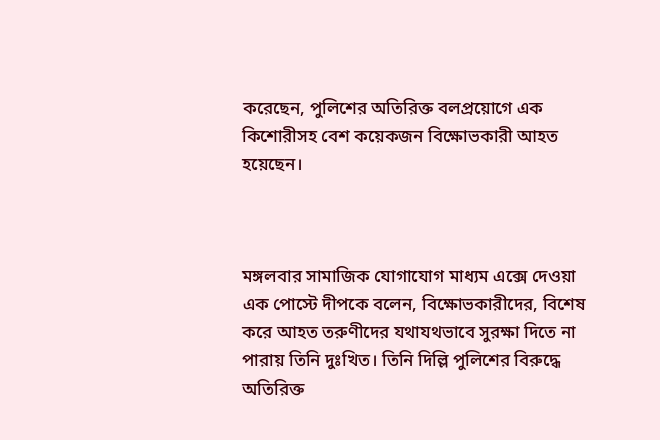করেছেন, পুলিশের অতিরিক্ত বলপ্রয়োগে এক কিশোরীসহ বেশ কয়েকজন বিক্ষোভকারী আহত হয়েছেন।



মঙ্গলবার সামাজিক যোগাযোগ মাধ্যম এক্সে দেওয়া এক পোস্টে দীপকে বলেন, বিক্ষোভকারীদের, বিশেষ করে আহত তরুণীদের যথাযথভাবে সুরক্ষা দিতে না পারায় তিনি দুঃখিত। তিনি দিল্লি পুলিশের বিরুদ্ধে অতিরিক্ত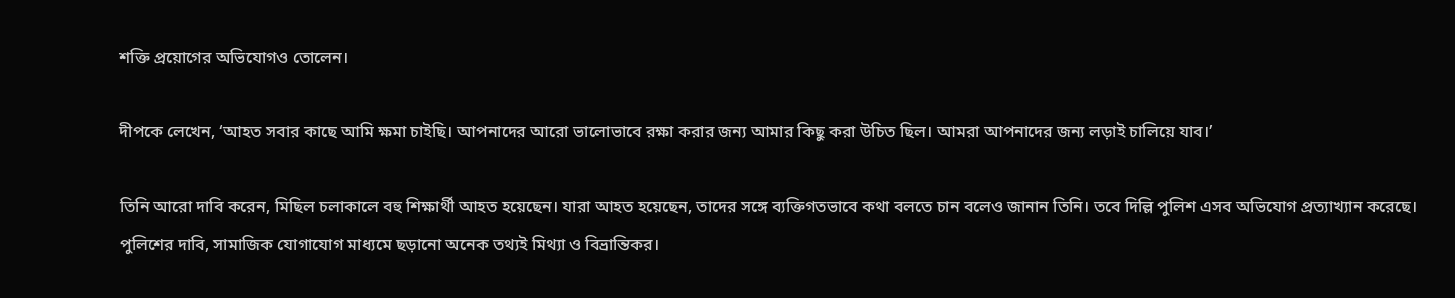শক্তি প্রয়োগের অভিযোগও তোলেন।

দীপকে লেখেন, ‘আহত সবার কাছে আমি ক্ষমা চাইছি। আপনাদের আরো ভালোভাবে রক্ষা করার জন্য আমার কিছু করা উচিত ছিল। আমরা আপনাদের জন্য লড়াই চালিয়ে যাব।’

তিনি আরো দাবি করেন, মিছিল চলাকালে বহু শিক্ষার্থী আহত হয়েছেন। যারা আহত হয়েছেন, তাদের সঙ্গে ব্যক্তিগতভাবে কথা বলতে চান বলেও জানান তিনি। তবে দিল্লি পুলিশ এসব অভিযোগ প্রত্যাখ্যান করেছে। পুলিশের দাবি, সামাজিক যোগাযোগ মাধ্যমে ছড়ানো অনেক তথ্যই মিথ্যা ও বিভ্রান্তিকর।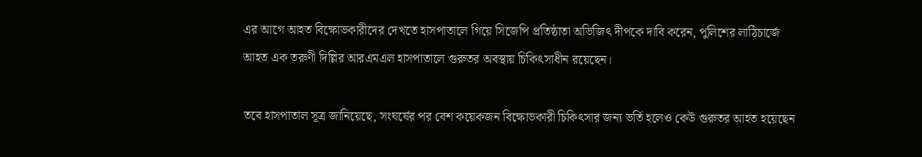এর আগে আহত বিক্ষোভকারীদের দেখতে হাসপাতালে গিয়ে সিজেপি প্রতিষ্ঠাতা অভিজিৎ দীপকে দাবি করেন, পুলিশের লাঠিচার্জে আহত এক তরুণী দিল্লির আরএমএল হাসপাতালে গুরুতর অবস্থায় চিকিৎসাধীন রয়েছেন।

তবে হাসপাতাল সূত্র জানিয়েছে, সংঘর্ষের পর বেশ কয়েকজন বিক্ষোভকারী চিকিৎসার জন্য ভর্তি হলেও কেউ গুরুতর আহত হয়েছেন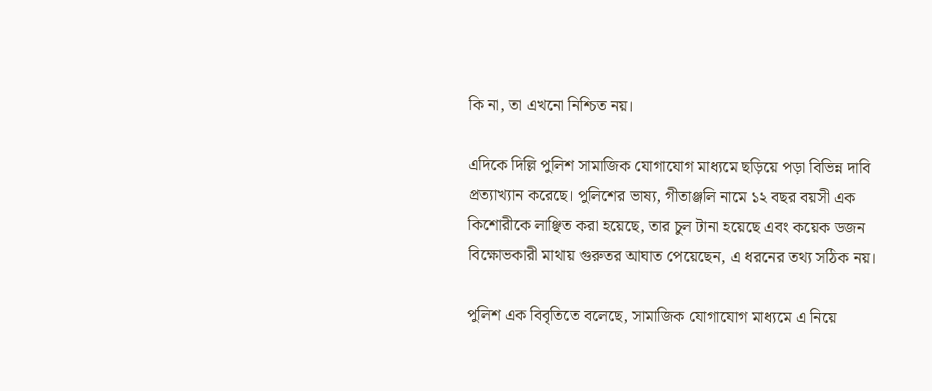কি না, তা এখনো নিশ্চিত নয়।

এদিকে দিল্লি পুলিশ সামাজিক যোগাযোগ মাধ্যমে ছড়িয়ে পড়া বিভিন্ন দাবি প্রত্যাখ্যান করেছে। পুলিশের ভাষ্য, গীতাঞ্জলি নামে ১২ বছর বয়সী এক কিশোরীকে লাঞ্ছিত করা হয়েছে, তার চুল টানা হয়েছে এবং কয়েক ডজন বিক্ষোভকারী মাথায় গুরুতর আঘাত পেয়েছেন, এ ধরনের তথ্য সঠিক নয়।

পুলিশ এক বিবৃতিতে বলেছে, সামাজিক যোগাযোগ মাধ্যমে এ নিয়ে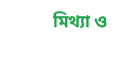মিথ্যা ও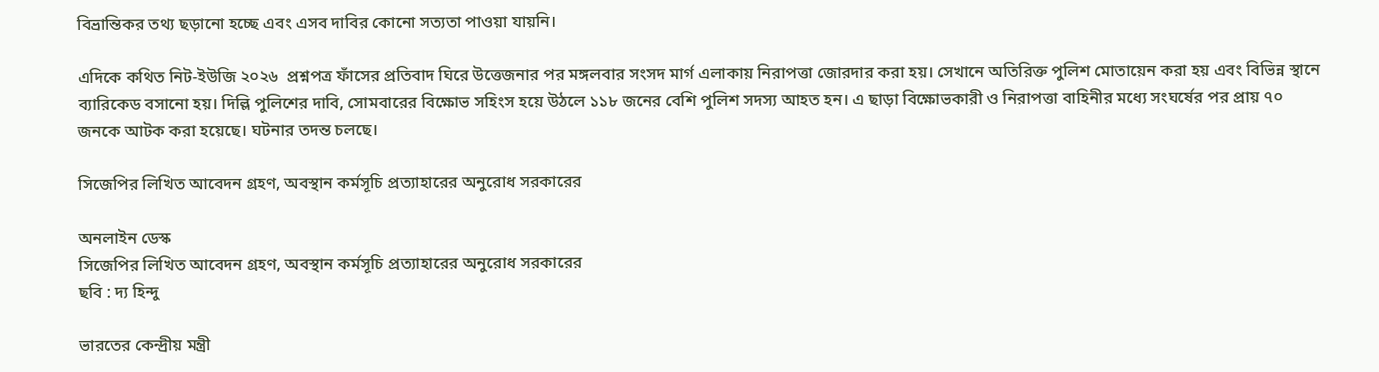বিভ্রান্তিকর তথ্য ছড়ানো হচ্ছে এবং এসব দাবির কোনো সত্যতা পাওয়া যায়নি।

এদিকে কথিত নিট-ইউজি ২০২৬  প্রশ্নপত্র ফাঁসের প্রতিবাদ ঘিরে উত্তেজনার পর মঙ্গলবার সংসদ মার্গ এলাকায় নিরাপত্তা জোরদার করা হয়। সেখানে অতিরিক্ত পুলিশ মোতায়েন করা হয় এবং বিভিন্ন স্থানে ব্যারিকেড বসানো হয়। দিল্লি পুলিশের দাবি, সোমবারের বিক্ষোভ সহিংস হয়ে উঠলে ১১৮ জনের বেশি পুলিশ সদস্য আহত হন। এ ছাড়া বিক্ষোভকারী ও নিরাপত্তা বাহিনীর মধ্যে সংঘর্ষের পর প্রায় ৭০ জনকে আটক করা হয়েছে। ঘটনার তদন্ত চলছে।

সিজেপির লিখিত আবেদন গ্রহণ, অবস্থান কর্মসূচি প্রত্যাহারের অনুরোধ সরকারের

অনলাইন ডেস্ক
সিজেপির লিখিত আবেদন গ্রহণ, অবস্থান কর্মসূচি প্রত্যাহারের অনুরোধ সরকারের
ছবি : দ্য হিন্দু

ভারতের কেন্দ্রীয় মন্ত্রী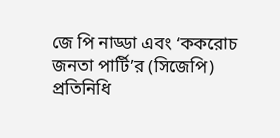জে পি নাড্ডা এবং ‘ককরোচ জনতা পার্টি’র (সিজেপি) প্রতিনিধি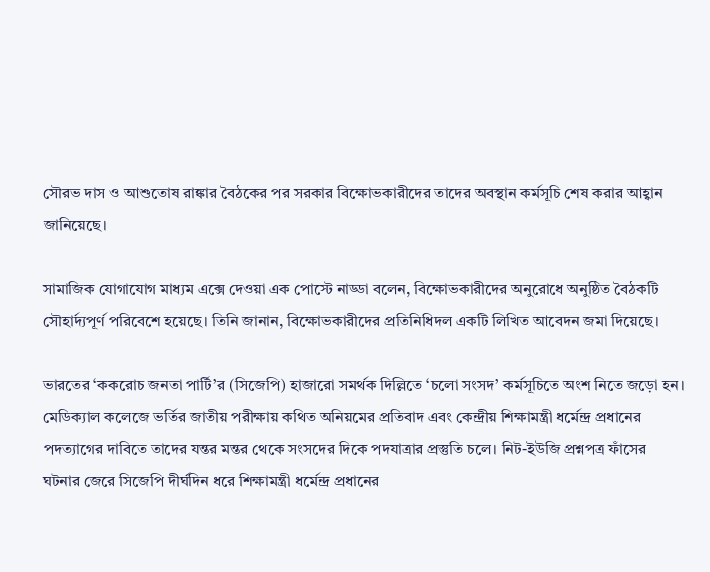সৌরভ দাস ও আশুতোষ রাঙ্কার বৈঠকের পর সরকার বিক্ষোভকারীদের তাদের অবস্থান কর্মসূচি শেষ করার আহ্বান জানিয়েছে।

সামাজিক যোগাযোগ মাধ্যম এক্সে দেওয়া এক পোস্টে নাড্ডা বলেন, বিক্ষোভকারীদের অনুরোধে অনুষ্ঠিত বৈঠকটি সৌহার্দ্যপূর্ণ পরিবেশে হয়েছে। তিনি জানান, বিক্ষোভকারীদের প্রতিনিধিদল একটি লিখিত আবেদন জমা দিয়েছে।

ভারতের ‘ককরোচ জনতা পার্টি’র (সিজেপি) হাজারো সমর্থক দিল্লিতে ‘চলো সংসদ’ কর্মসূচিতে অংশ নিতে জড়ো হন। মেডিক্যাল কলেজে ভর্তির জাতীয় পরীক্ষায় কথিত অনিয়মের প্রতিবাদ এবং কেন্দ্রীয় শিক্ষামন্ত্রী ধর্মেন্দ্র প্রধানের পদত্যাগের দাবিতে তাদের যন্তর মন্তর থেকে সংসদের দিকে পদযাত্রার প্রস্তুতি চলে। নিট-ইউজি প্রশ্নপত্র ফাঁসের ঘটনার জেরে সিজেপি দীর্ঘদিন ধরে শিক্ষামন্ত্রী ধর্মেন্দ্র প্রধানের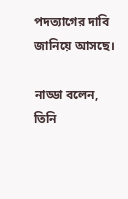পদত্যাগের দাবি জানিয়ে আসছে।

নাড্ডা বলেন, তিনি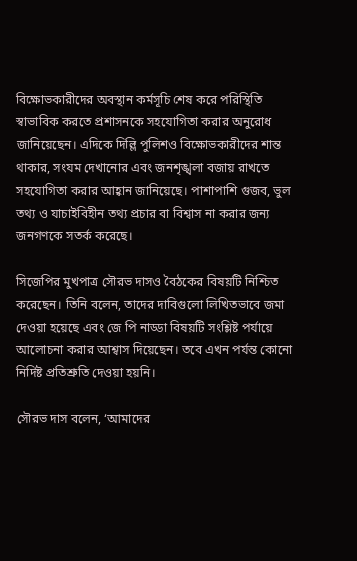বিক্ষোভকারীদের অবস্থান কর্মসূচি শেষ করে পরিস্থিতি স্বাভাবিক করতে প্রশাসনকে সহযোগিতা করার অনুরোধ জানিয়েছেন। এদিকে দিল্লি পুলিশও বিক্ষোভকারীদের শান্ত থাকার, সংযম দেখানোর এবং জনশৃঙ্খলা বজায় রাখতে সহযোগিতা করার আহ্বান জানিয়েছে। পাশাপাশি গুজব, ভুল তথ্য ও যাচাইবিহীন তথ্য প্রচার বা বিশ্বাস না করার জন্য জনগণকে সতর্ক করেছে।

সিজেপির মুখপাত্র সৌরভ দাসও বৈঠকের বিষয়টি নিশ্চিত করেছেন। তিনি বলেন, তাদের দাবিগুলো লিখিতভাবে জমা দেওয়া হয়েছে এবং জে পি নাড্ডা বিষয়টি সংশ্লিষ্ট পর্যায়ে আলোচনা করার আশ্বাস দিয়েছেন। তবে এখন পর্যন্ত কোনো নির্দিষ্ট প্রতিশ্রুতি দেওয়া হয়নি।

সৌরভ দাস বলেন, ‘আমাদের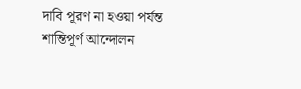দাবি পূরণ না হওয়া পর্যন্ত শান্তিপূর্ণ আন্দোলন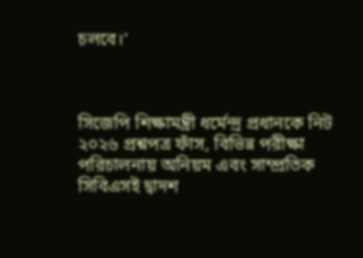চলবে।’



সিজেপি শিক্ষামন্ত্রী ধর্মেন্দ্র প্রধানকে নিট ২০২৬ প্রশ্নপত্র ফাঁস, বিভিন্ন পরীক্ষা পরিচালনায় অনিয়ম এবং সাম্প্রতিক সিবিএসই দ্বাদশ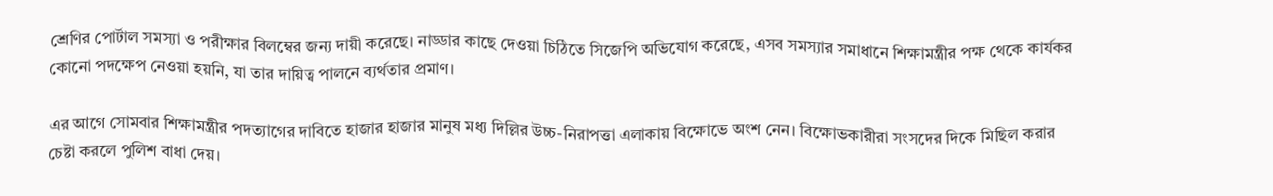শ্রেণির পোর্টাল সমস্যা ও পরীক্ষার বিলম্বের জন্য দায়ী করেছে। নাড্ডার কাছে দেওয়া চিঠিতে সিজেপি অভিযোগ করেছে, এসব সমস্যার সমাধানে শিক্ষামন্ত্রীর পক্ষ থেকে কার্যকর কোনো পদক্ষেপ নেওয়া হয়নি, যা তার দায়িত্ব পালনে ব্যর্থতার প্রমাণ।

এর আগে সোমবার শিক্ষামন্ত্রীর পদত্যাগের দাবিতে হাজার হাজার মানুষ মধ্য দিল্লির উচ্চ-নিরাপত্তা এলাকায় বিক্ষোভে অংশ নেন। বিক্ষোভকারীরা সংসদের দিকে মিছিল করার চেষ্টা করলে পুলিশ বাধা দেয়।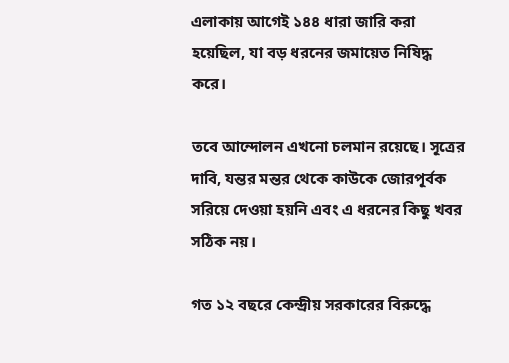এলাকায় আগেই ১৪৪ ধারা জারি করা হয়েছিল, যা বড় ধরনের জমায়েত নিষিদ্ধ করে।

তবে আন্দোলন এখনো চলমান রয়েছে। সূত্রের দাবি, যন্তর মন্তর থেকে কাউকে জোরপূর্বক সরিয়ে দেওয়া হয়নি এবং এ ধরনের কিছু খবর সঠিক নয়।

গত ১২ বছরে কেন্দ্রীয় সরকারের বিরুদ্ধে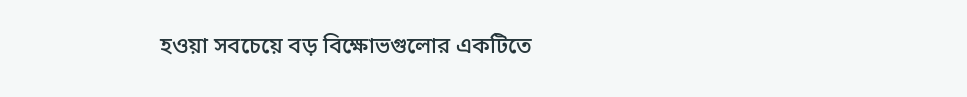হওয়া সবচেয়ে বড় বিক্ষোভগুলোর একটিতে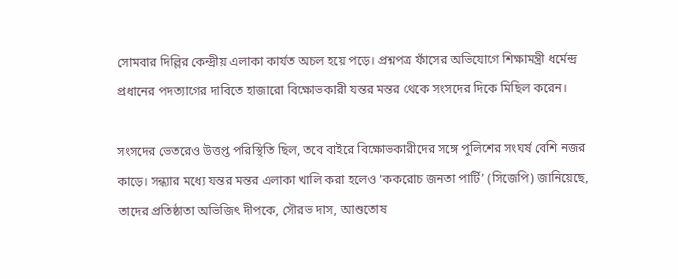সোমবার দিল্লির কেন্দ্রীয় এলাকা কার্যত অচল হয়ে পড়ে। প্রশ্নপত্র ফাঁসের অভিযোগে শিক্ষামন্ত্রী ধর্মেন্দ্র প্রধানের পদত্যাগের দাবিতে হাজারো বিক্ষোভকারী যন্তর মন্তর থেকে সংসদের দিকে মিছিল করেন।

সংসদের ভেতরেও উত্তপ্ত পরিস্থিতি ছিল, তবে বাইরে বিক্ষোভকারীদের সঙ্গে পুলিশের সংঘর্ষ বেশি নজর কাড়ে। সন্ধ্যার মধ্যে যন্তর মন্তর এলাকা খালি করা হলেও ‘ককরোচ জনতা পার্টি’ (সিজেপি) জানিয়েছে, তাদের প্রতিষ্ঠাতা অভিজিৎ দীপকে, সৌরভ দাস, আশুতোষ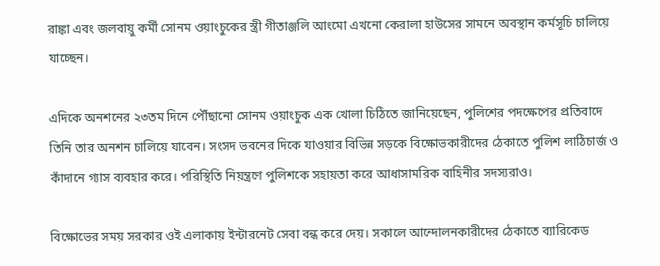রাঙ্কা এবং জলবায়ু কর্মী সোনম ওয়াংচুকের স্ত্রী গীতাঞ্জলি আংমো এখনো কেরালা হাউসের সামনে অবস্থান কর্মসূচি চালিয়ে যাচ্ছেন।

এদিকে অনশনের ২৩তম দিনে পৌঁছানো সোনম ওয়াংচুক এক খোলা চিঠিতে জানিয়েছেন, পুলিশের পদক্ষেপের প্রতিবাদে তিনি তার অনশন চালিয়ে যাবেন। সংসদ ভবনের দিকে যাওয়ার বিভিন্ন সড়কে বিক্ষোভকারীদের ঠেকাতে পুলিশ লাঠিচার্জ ও কাঁদানে গ্যাস ব্যবহার করে। পরিস্থিতি নিয়ন্ত্রণে পুলিশকে সহায়তা করে আধাসামরিক বাহিনীর সদস্যরাও।

বিক্ষোভের সময় সরকার ওই এলাকায় ইন্টারনেট সেবা বন্ধ করে দেয়। সকালে আন্দোলনকারীদের ঠেকাতে ব্যারিকেড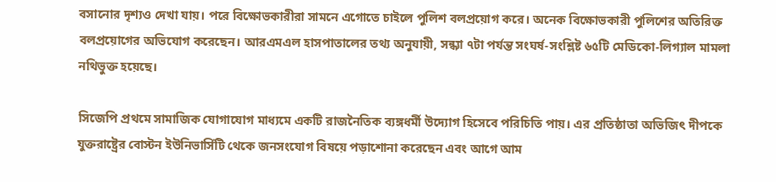বসানোর দৃশ্যও দেখা যায়। পরে বিক্ষোভকারীরা সামনে এগোতে চাইলে পুলিশ বলপ্রয়োগ করে। অনেক বিক্ষোভকারী পুলিশের অতিরিক্ত বলপ্রয়োগের অভিযোগ করেছেন। আরএমএল হাসপাতালের তথ্য অনুযায়ী, সন্ধ্যা ৭টা পর্যন্ত সংঘর্ষ-সংশ্লিষ্ট ৬৫টি মেডিকো-লিগ্যাল মামলা নথিভুক্ত হয়েছে।

সিজেপি প্রথমে সামাজিক যোগাযোগ মাধ্যমে একটি রাজনৈতিক ব্যঙ্গধর্মী উদ্যোগ হিসেবে পরিচিতি পায়। এর প্রতিষ্ঠাতা অভিজিৎ দীপকে যুক্তরাষ্ট্রের বোস্টন ইউনিভার্সিটি থেকে জনসংযোগ বিষয়ে পড়াশোনা করেছেন এবং আগে আম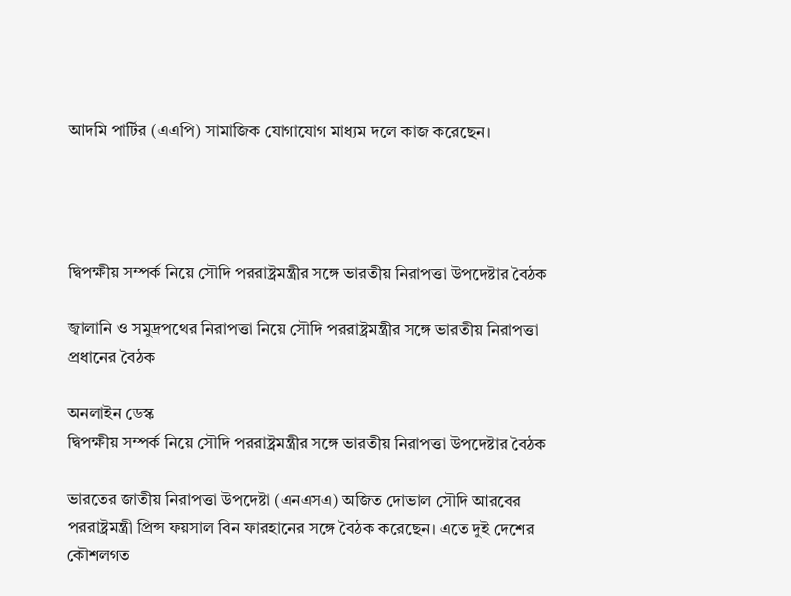আদমি পার্টির (এএপি) সামাজিক যোগাযোগ মাধ্যম দলে কাজ করেছেন।




দ্বিপক্ষীয় সম্পর্ক নিয়ে সৌদি পররাষ্ট্রমন্ত্রীর সঙ্গে ভারতীয় নিরাপত্তা উপদেষ্টার বৈঠক

জ্বালানি ও সমুদ্রপথের নিরাপত্তা নিয়ে সৌদি পররাষ্ট্রমন্ত্রীর সঙ্গে ভারতীয় নিরাপত্তা প্রধানের বৈঠক

অনলাইন ডেস্ক
দ্বিপক্ষীয় সম্পর্ক নিয়ে সৌদি পররাষ্ট্রমন্ত্রীর সঙ্গে ভারতীয় নিরাপত্তা উপদেষ্টার বৈঠক

ভারতের জাতীয় নিরাপত্তা উপদেষ্টা (এনএসএ) অজিত দোভাল সৌদি আরবের পররাষ্ট্রমন্ত্রী প্রিন্স ফয়সাল বিন ফারহানের সঙ্গে বৈঠক করেছেন। এতে দুই দেশের কৌশলগত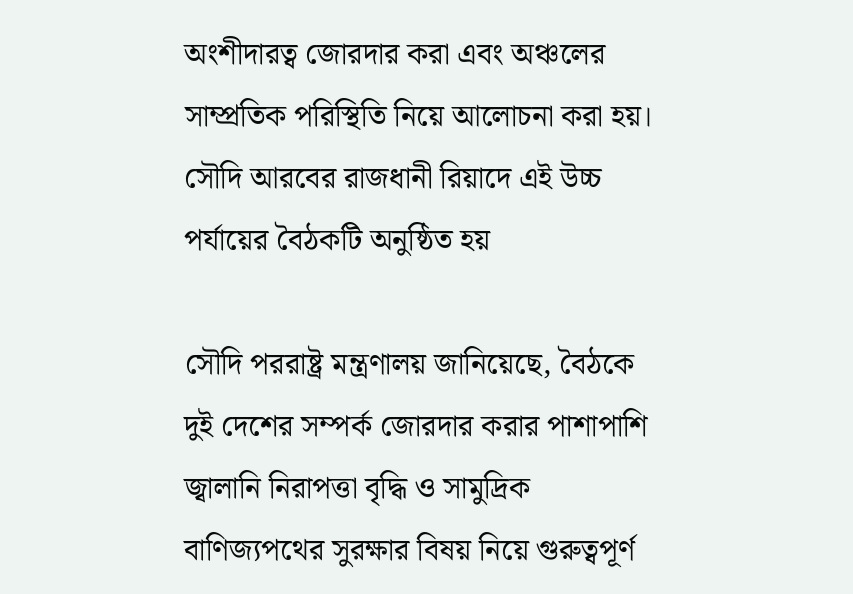অংশীদারত্ব জোরদার করা এবং অঞ্চলের সাম্প্রতিক পরিস্থিতি নিয়ে আলোচনা করা হয়। সৌদি আরবের রাজধানী রিয়াদে এই উচ্চ পর্যায়ের বৈঠকটি অনুষ্ঠিত হয়

সৌদি পররাষ্ট্র মন্ত্রণালয় জানিয়েছে, বৈঠকে দুই দেশের সম্পর্ক জোরদার করার পাশাপাশি জ্বালানি নিরাপত্তা বৃদ্ধি ও সামুদ্রিক বাণিজ্যপথের সুরক্ষার বিষয় নিয়ে গুরুত্বপূর্ণ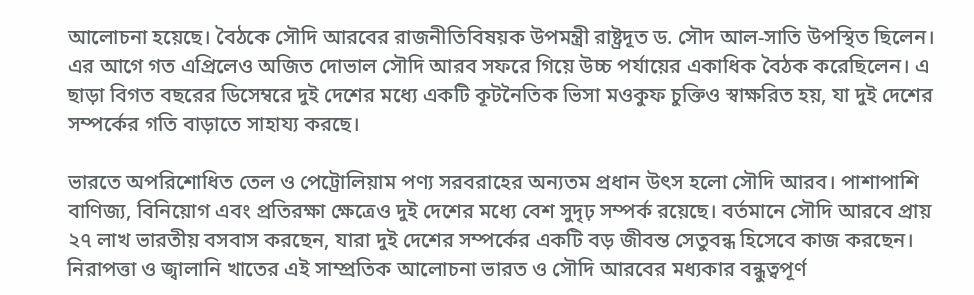আলোচনা হয়েছে। বৈঠকে সৌদি আরবের রাজনীতিবিষয়ক উপমন্ত্রী রাষ্ট্রদূত ড. সৌদ আল-সাতি উপস্থিত ছিলেন। এর আগে গত এপ্রিলেও অজিত দোভাল সৌদি আরব সফরে গিয়ে উচ্চ পর্যায়ের একাধিক বৈঠক করেছিলেন। এ ছাড়া বিগত বছরের ডিসেম্বরে দুই দেশের মধ্যে একটি কূটনৈতিক ভিসা মওকুফ চুক্তিও স্বাক্ষরিত হয়, যা দুই দেশের সম্পর্কের গতি বাড়াতে সাহায্য করছে।

ভারতে অপরিশোধিত তেল ও পেট্রোলিয়াম পণ্য সরবরাহের অন্যতম প্রধান উৎস হলো সৌদি আরব। পাশাপাশি বাণিজ্য, বিনিয়োগ এবং প্রতিরক্ষা ক্ষেত্রেও দুই দেশের মধ্যে বেশ সুদৃঢ় সম্পর্ক রয়েছে। বর্তমানে সৌদি আরবে প্রায় ২৭ লাখ ভারতীয় বসবাস করছেন, যারা দুই দেশের সম্পর্কের একটি বড় জীবন্ত সেতুবন্ধ হিসেবে কাজ করছেন। নিরাপত্তা ও জ্বালানি খাতের এই সাম্প্রতিক আলোচনা ভারত ও সৌদি আরবের মধ্যকার বন্ধুত্বপূর্ণ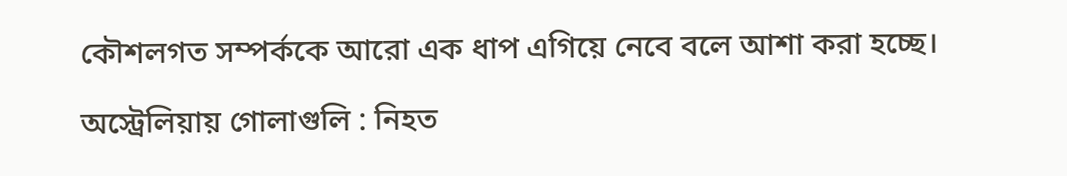কৌশলগত সম্পর্ককে আরো এক ধাপ এগিয়ে নেবে বলে আশা করা হচ্ছে।

অস্ট্রেলিয়ায় গোলাগুলি : নিহত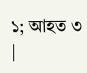১; আহত ৩ |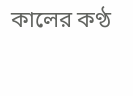কালের কণ্ঠ